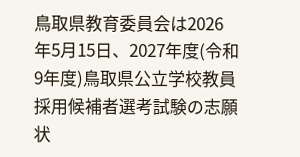鳥取県教育委員会は2026年5月15日、2027年度(令和9年度)鳥取県公立学校教員採用候補者選考試験の志願状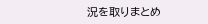況を取りまとめ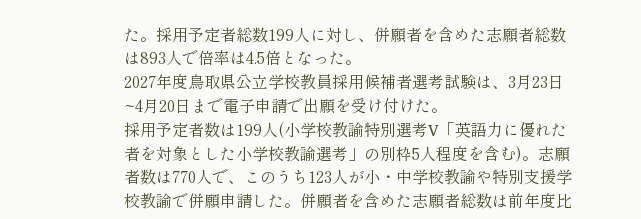た。採用予定者総数199人に対し、併願者を含めた志願者総数は893人で倍率は4.5倍となった。
2027年度鳥取県公立学校教員採用候補者選考試験は、3月23日~4月20日まで電子申請で出願を受け付けた。
採用予定者数は199人(小学校教諭特別選考V「英語力に優れた者を対象とした小学校教諭選考」の別枠5人程度を含む)。志願者数は770人で、このうち123人が小・中学校教諭や特別支援学校教諭で併願申請した。併願者を含めた志願者総数は前年度比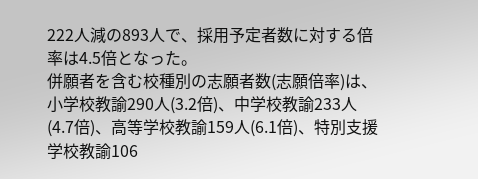222人減の893人で、採用予定者数に対する倍率は4.5倍となった。
併願者を含む校種別の志願者数(志願倍率)は、小学校教諭290人(3.2倍)、中学校教諭233人(4.7倍)、高等学校教諭159人(6.1倍)、特別支援学校教諭106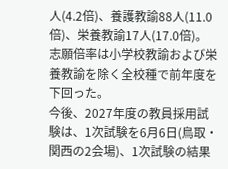人(4.2倍)、養護教諭88人(11.0倍)、栄養教諭17人(17.0倍)。志願倍率は小学校教諭および栄養教諭を除く全校種で前年度を下回った。
今後、2027年度の教員採用試験は、1次試験を6月6日(鳥取・関西の2会場)、1次試験の結果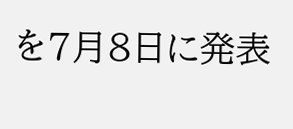を7月8日に発表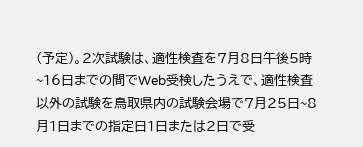(予定)。2次試験は、適性検査を7月8日午後5時~16日までの間でWeb受検したうえで、適性検査以外の試験を鳥取県内の試験会場で7月25日~8月1日までの指定日1日または2日で受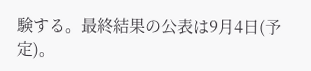験する。最終結果の公表は9月4日(予定)。